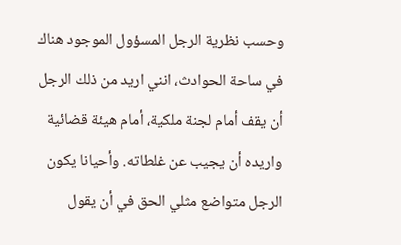وحسب نظرية الرجل المسؤول الموجود هناك في ساحة الحوادث، انني اريد من ذلك الرجل أن يقف أمام لجنة ملكية، أمام هيئة قضائية واريده أن يجيب عن غلطاته. وأحيانا يكون الرجل متواضع مثلي الحق في أن يقول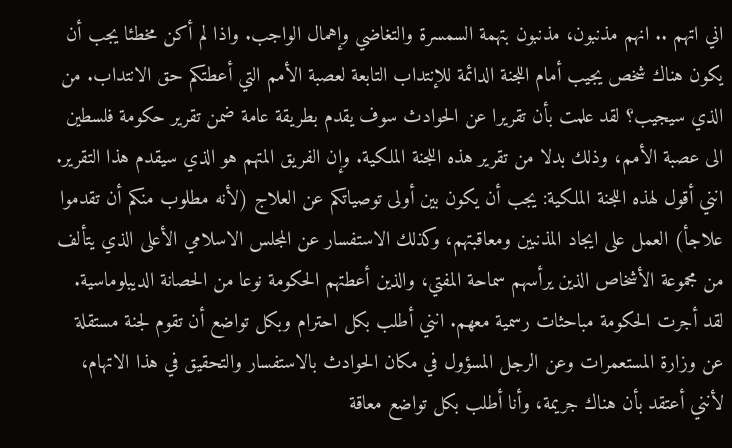اني اتهم .. انهم مذنبون، مذنبون بتهمة السمسرة والتغاضي وإهمال الواجب. واذا لم أكن مخطئا يجب أن يكون هناك شخص يجيب أمام اللجنة الدائمة للإنتداب التابعة لعصبة الأمم التي أعطتكم حق الانتداب. من الذي سيجيب؟ لقد علمت بأن تقريرا عن الحوادث سوف يقدم بطريقة عامة ضمن تقرير حكومة فلسطين الى عصبة الأمم، وذلك بدلا من تقرير هذه اللجنة الملكية. وإن الفريق المتهم هو الذي سيقدم هذا التقرير. انني أقول لهذه اللجنة الملكية: يجب أن يكون بين أولى توصياتكم عن العلاج (لأنه مطلوب منكم أن تقدموا علاجأ) العمل على ايجاد المذنبين ومعاقبتهم، وكذلك الاستفسار عن المجلس الاسلامي الأعلى الذي يتألف من مجموعة الأشخاص الذين يرأسهم سماحة المفتي، والذين أعطتهم الحكومة نوعا من الحصانة الديبلوماسية. لقد أجرت الحكومة مباحثات رسمية معهم. انني أطلب بكل احترام وبكل تواضع أن تقوم لجنة مستقلة عن وزارة المستعمرات وعن الرجل المسؤول في مكان الحوادث بالاستفسار والتحقيق في هذا الاتهام، لأنني أعتقد بأن هناك جريمة، وأنا أطلب بكل تواضع معاقة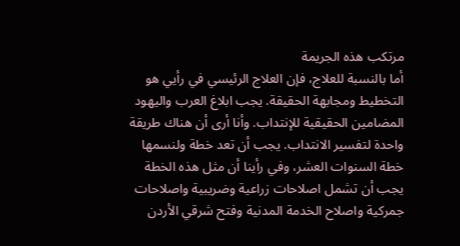مرتكب هذه الجريمة
أما بالنسبة للعلاج، فإن العلاج الرئيسي في رأيي هو التخطيط ومجابهة الحقيقة. يجب ابلاغ العرب واليهود المضامين الحقيقية للإنتداب. وأنا أرى أن هناك طريقة واحدة لتفسير الانتداب. يجب أن تعد خطة ولنسمها خطة السنوات العشر، وفي رأينا أن مثل هذه الخطة يجب أن تشمل اصلاحات زراعية وضريبية واصلاحات جمركية واصلاح الخدمة المدنية وفتح شرقي الأردن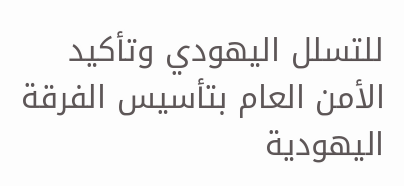للتسلل اليهودي وتأكيد الأمن العام بتأسيس الفرقة اليهودية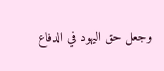وجعل حق اليهود في الدفاع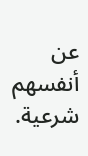عن أنفسهم شرعية.